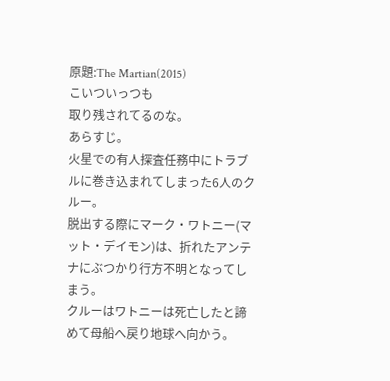原題:The Martian(2015)
こいついっつも
取り残されてるのな。
あらすじ。
火星での有人探査任務中にトラブルに巻き込まれてしまった6人のクルー。
脱出する際にマーク・ワトニー(マット・デイモン)は、折れたアンテナにぶつかり行方不明となってしまう。
クルーはワトニーは死亡したと諦めて母船へ戻り地球へ向かう。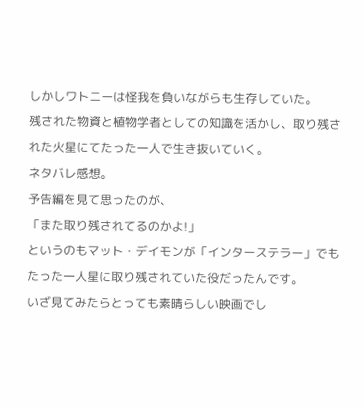しかしワトニーは怪我を負いながらも生存していた。
残された物資と植物学者としての知識を活かし、取り残された火星にてたった一人で生き抜いていく。
ネタバレ感想。
予告編を見て思ったのが、
「また取り残されてるのかよ!」
というのもマット・デイモンが「インターステラー」でもたった一人星に取り残されていた役だったんです。
いざ見てみたらとっても素晴らしい映画でし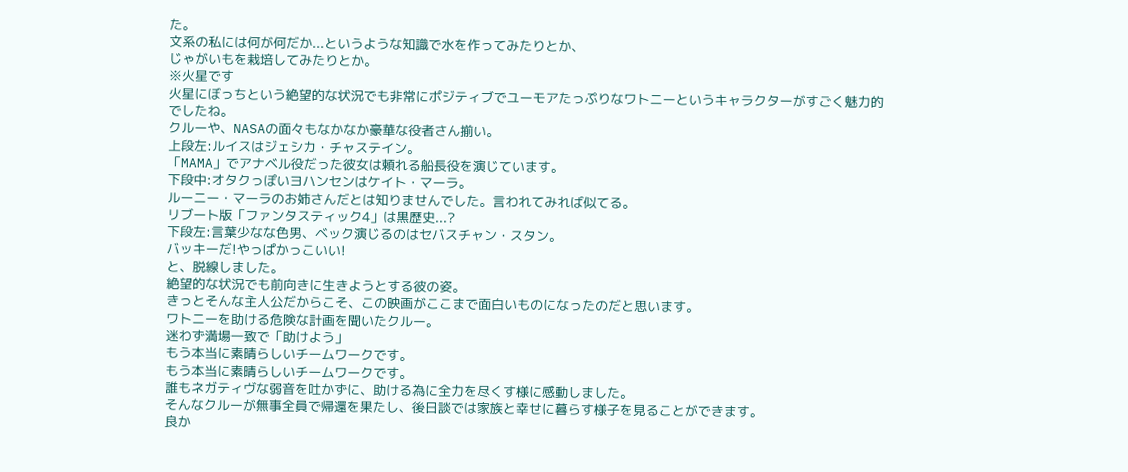た。
文系の私には何が何だか...というような知識で水を作ってみたりとか、
じゃがいもを栽培してみたりとか。
※火星です
火星にぼっちという絶望的な状況でも非常にポジティブでユーモアたっぷりなワトニーというキャラクターがすごく魅力的でしたね。
クルーや、NASAの面々もなかなか豪華な役者さん揃い。
上段左:ルイスはジェシカ・チャステイン。
「MAMA」でアナベル役だった彼女は頼れる船長役を演じています。
下段中:オタクっぽいヨハンセンはケイト・マーラ。
ルーニー・マーラのお姉さんだとは知りませんでした。言われてみれば似てる。
リブート版「ファンタスティック4」は黒歴史...?
下段左:言葉少なな色男、ベック演じるのはセバスチャン・スタン。
バッキーだ!やっぱかっこいい!
と、脱線しました。
絶望的な状況でも前向きに生きようとする彼の姿。
きっとそんな主人公だからこそ、この映画がここまで面白いものになったのだと思います。
ワトニーを助ける危険な計画を聞いたクルー。
迷わず満場一致で「助けよう」
もう本当に素晴らしいチームワークです。
もう本当に素晴らしいチームワークです。
誰もネガティヴな弱音を吐かずに、助ける為に全力を尽くす様に感動しました。
そんなクルーが無事全員で帰還を果たし、後日談では家族と幸せに暮らす様子を見ることができます。
良か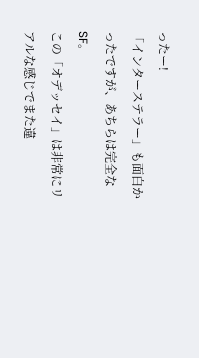ったー!
「インターステラー」も面白かったですが、あちらは完全なSF。
この「オデッセイ」は非常にリアルな感じでまた違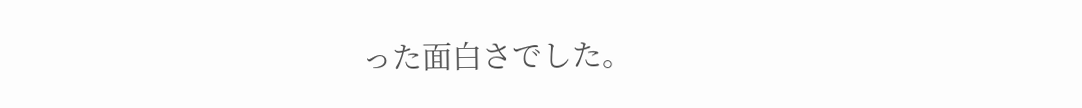った面白さでした。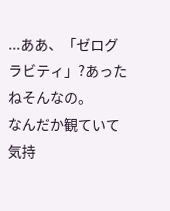...ああ、「ゼログラビティ」?あったねそんなの。
なんだか観ていて気持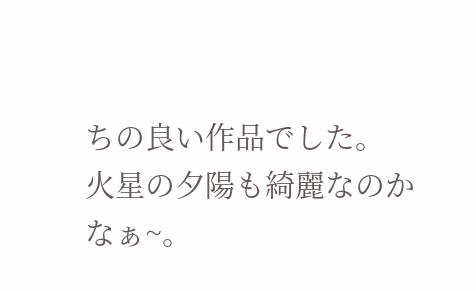ちの良い作品でした。
火星の夕陽も綺麗なのかなぁ~。